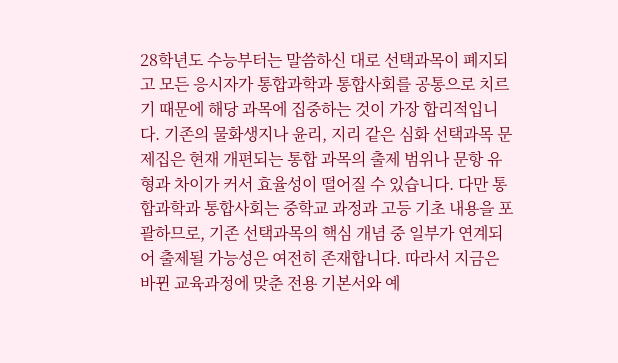28학년도 수능부터는 말씀하신 대로 선택과목이 폐지되고 모든 응시자가 통합과학과 통합사회를 공통으로 치르기 때문에 해당 과목에 집중하는 것이 가장 합리적입니다. 기존의 물화생지나 윤리, 지리 같은 심화 선택과목 문제집은 현재 개편되는 통합 과목의 출제 범위나 문항 유형과 차이가 커서 효율성이 떨어질 수 있습니다. 다만 통합과학과 통합사회는 중학교 과정과 고등 기초 내용을 포괄하므로, 기존 선택과목의 핵심 개념 중 일부가 연계되어 출제될 가능성은 여전히 존재합니다. 따라서 지금은 바뀐 교육과정에 맞춘 전용 기본서와 예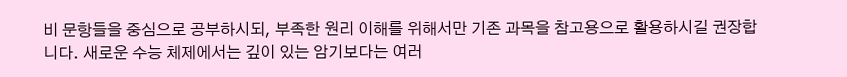비 문항들을 중심으로 공부하시되, 부족한 원리 이해를 위해서만 기존 과목을 참고용으로 활용하시길 권장합니다. 새로운 수능 체제에서는 깊이 있는 암기보다는 여러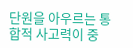단원을 아우르는 통합적 사고력이 중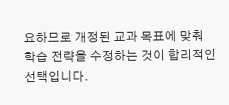요하므로 개정된 교과 목표에 맞춰 학습 전략을 수정하는 것이 합리적인 선택입니다.